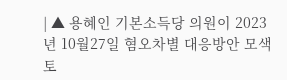| ▲ 용혜인 기본소득당 의원이 2023년 10월27일 혐오차별 대응방안 모색 토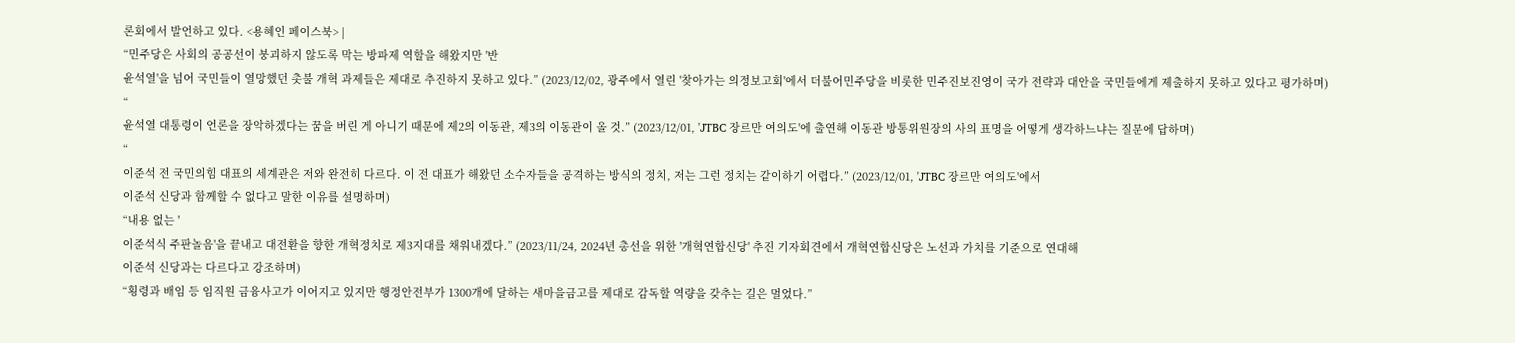론회에서 발언하고 있다. <용혜인 페이스북> |
“민주당은 사회의 공공선이 붕괴하지 않도록 막는 방파제 역할을 해왔지만 '반
윤석열'을 넘어 국민들이 열망했던 촛불 개혁 과제들은 제대로 추진하지 못하고 있다.” (2023/12/02, 광주에서 열린 '찾아가는 의정보고회'에서 더불어민주당을 비롯한 민주진보진영이 국가 전략과 대안을 국민들에게 제출하지 못하고 있다고 평가하며)
“
윤석열 대통령이 언론을 장악하겠다는 꿈을 버린 게 아니기 때문에 제2의 이동관, 제3의 이동관이 올 것.” (2023/12/01, 'JTBC 장르만 여의도'에 출연해 이동관 방통위원장의 사의 표명을 어떻게 생각하느냐는 질문에 답하며)
“
이준석 전 국민의힘 대표의 세계관은 저와 완전히 다르다. 이 전 대표가 해왔던 소수자들을 공격하는 방식의 정치, 저는 그런 정치는 같이하기 어렵다.” (2023/12/01, 'JTBC 장르만 여의도'에서
이준석 신당과 함께할 수 없다고 말한 이유를 설명하며)
“내용 없는 '
이준석식 주판놀음'을 끝내고 대전환을 향한 개혁정치로 제3지대를 채워내겠다.” (2023/11/24, 2024년 총선을 위한 '개혁연합신당' 추진 기자회견에서 개혁연합신당은 노선과 가치를 기준으로 연대해
이준석 신당과는 다르다고 강조하며)
“횡령과 배임 등 임직원 금융사고가 이어지고 있지만 행정안전부가 1300개에 달하는 새마을금고를 제대로 감독할 역량을 갖추는 길은 멀었다.”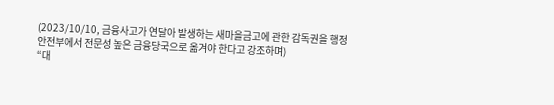(2023/10/10, 금융사고가 연달아 발생하는 새마을금고에 관한 감독권을 행정안전부에서 전문성 높은 금융당국으로 옮겨야 한다고 강조하며)
“대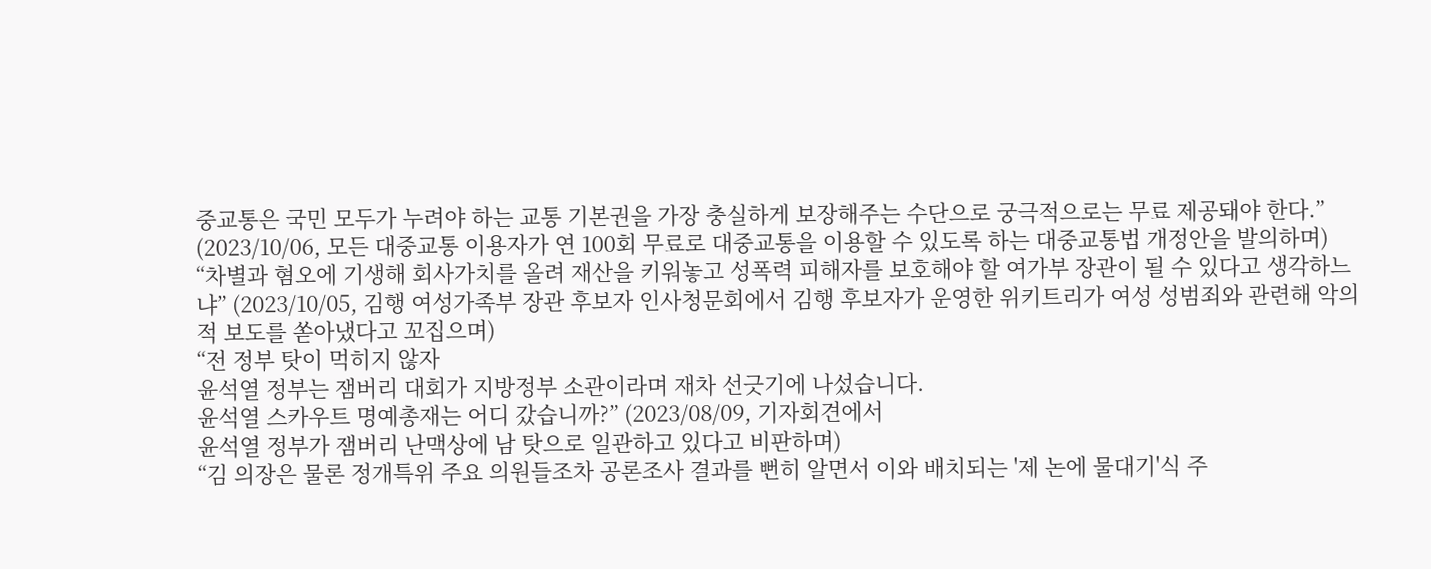중교통은 국민 모두가 누려야 하는 교통 기본권을 가장 충실하게 보장해주는 수단으로 궁극적으로는 무료 제공돼야 한다.” (2023/10/06, 모든 대중교통 이용자가 연 100회 무료로 대중교통을 이용할 수 있도록 하는 대중교통법 개정안을 발의하며)
“차별과 혐오에 기생해 회사가치를 올려 재산을 키워놓고 성폭력 피해자를 보호해야 할 여가부 장관이 될 수 있다고 생각하느냐” (2023/10/05, 김행 여성가족부 장관 후보자 인사청문회에서 김행 후보자가 운영한 위키트리가 여성 성범죄와 관련해 악의적 보도를 쏟아냈다고 꼬집으며)
“전 정부 탓이 먹히지 않자
윤석열 정부는 잼버리 대회가 지방정부 소관이라며 재차 선긋기에 나섰습니다.
윤석열 스카우트 명예총재는 어디 갔습니까?” (2023/08/09, 기자회견에서
윤석열 정부가 잼버리 난맥상에 남 탓으로 일관하고 있다고 비판하며)
“김 의장은 물론 정개특위 주요 의원들조차 공론조사 결과를 뻔히 알면서 이와 배치되는 '제 논에 물대기'식 주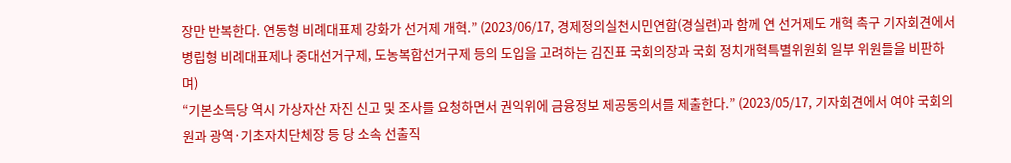장만 반복한다. 연동형 비례대표제 강화가 선거제 개혁.” (2023/06/17, 경제정의실천시민연합(경실련)과 함께 연 선거제도 개혁 촉구 기자회견에서 병립형 비례대표제나 중대선거구제, 도농복합선거구제 등의 도입을 고려하는 김진표 국회의장과 국회 정치개혁특별위원회 일부 위원들을 비판하며)
“기본소득당 역시 가상자산 자진 신고 및 조사를 요청하면서 권익위에 금융정보 제공동의서를 제출한다.” (2023/05/17, 기자회견에서 여야 국회의원과 광역·기초자치단체장 등 당 소속 선출직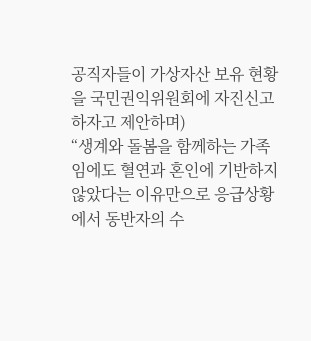공직자들이 가상자산 보유 현황을 국민권익위원회에 자진신고 하자고 제안하며)
“생계와 돌봄을 함께하는 가족임에도 혈연과 혼인에 기반하지 않았다는 이유만으로 응급상황에서 동반자의 수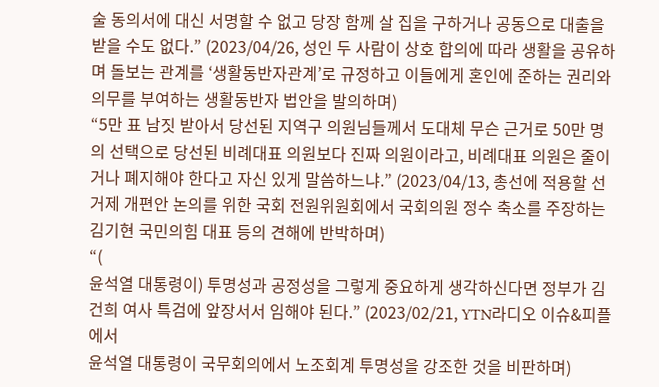술 동의서에 대신 서명할 수 없고 당장 함께 살 집을 구하거나 공동으로 대출을 받을 수도 없다.” (2023/04/26, 성인 두 사람이 상호 합의에 따라 생활을 공유하며 돌보는 관계를 ‘생활동반자관계’로 규정하고 이들에게 혼인에 준하는 권리와 의무를 부여하는 생활동반자 법안을 발의하며)
“5만 표 남짓 받아서 당선된 지역구 의원님들께서 도대체 무슨 근거로 50만 명의 선택으로 당선된 비례대표 의원보다 진짜 의원이라고, 비례대표 의원은 줄이거나 폐지해야 한다고 자신 있게 말씀하느냐.” (2023/04/13, 총선에 적용할 선거제 개편안 논의를 위한 국회 전원위원회에서 국회의원 정수 축소를 주장하는
김기현 국민의힘 대표 등의 견해에 반박하며)
“(
윤석열 대통령이) 투명성과 공정성을 그렇게 중요하게 생각하신다면 정부가 김건희 여사 특검에 앞장서서 임해야 된다.” (2023/02/21, YTN라디오 이슈&피플에서
윤석열 대통령이 국무회의에서 노조회계 투명성을 강조한 것을 비판하며)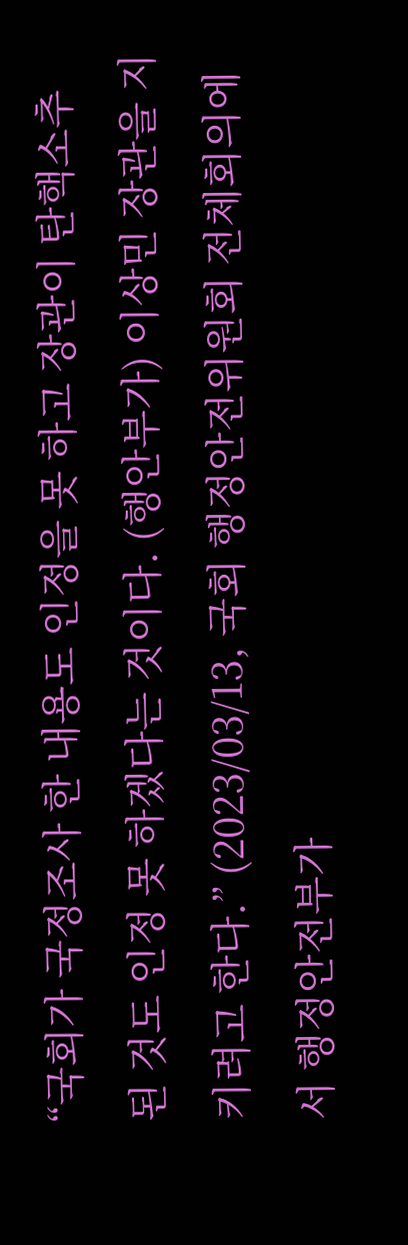“국회가 국정조사 한 내용도 인정을 못 하고 장관이 탄핵소추된 것도 인정 못 하겠다는 것이다. (행안부가) 이상민 장관을 지키려고 한다.” (2023/03/13, 국회 행정안전위원회 전체회의에서 행정안전부가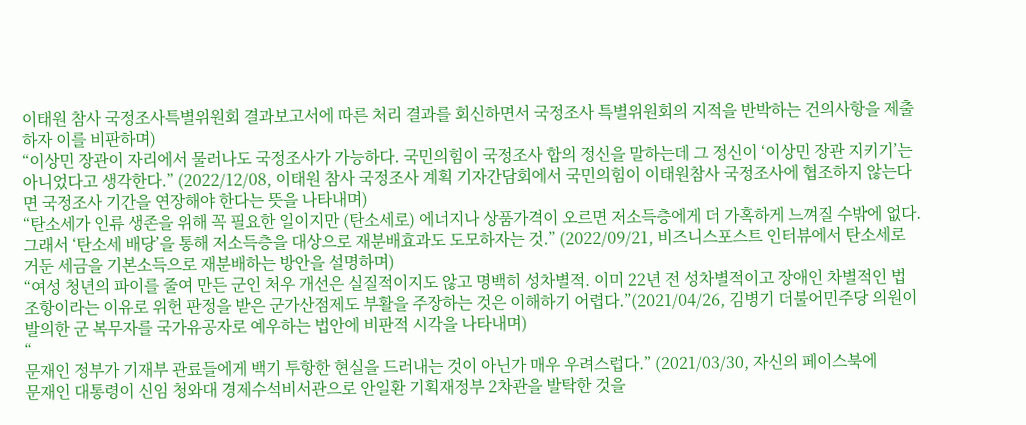이태원 참사 국정조사특별위원회 결과보고서에 따른 처리 결과를 회신하면서 국정조사 특별위원회의 지적을 반박하는 건의사항을 제출하자 이를 비판하며)
“이상민 장관이 자리에서 물러나도 국정조사가 가능하다. 국민의힘이 국정조사 합의 정신을 말하는데 그 정신이 ‘이상민 장관 지키기’는 아니었다고 생각한다.” (2022/12/08, 이태원 참사 국정조사 계획 기자간담회에서 국민의힘이 이태원참사 국정조사에 협조하지 않는다면 국정조사 기간을 연장해야 한다는 뜻을 나타내며)
“탄소세가 인류 생존을 위해 꼭 필요한 일이지만 (탄소세로) 에너지나 상품가격이 오르면 저소득층에게 더 가혹하게 느껴질 수밖에 없다. 그래서 ‘탄소세 배당’을 통해 저소득층을 대상으로 재분배효과도 도모하자는 것.” (2022/09/21, 비즈니스포스트 인터뷰에서 탄소세로 거둔 세금을 기본소득으로 재분배하는 방안을 설명하며)
“여성 청년의 파이를 줄여 만든 군인 처우 개선은 실질적이지도 않고 명백히 성차별적. 이미 22년 전 성차별적이고 장애인 차별적인 법 조항이라는 이유로 위헌 판정을 받은 군가산점제도 부활을 주장하는 것은 이해하기 어렵다.”(2021/04/26, 김병기 더불어민주당 의원이 발의한 군 복무자를 국가유공자로 예우하는 법안에 비판적 시각을 나타내며)
“
문재인 정부가 기재부 관료들에게 백기 투항한 현실을 드러내는 것이 아닌가 매우 우려스럽다.” (2021/03/30, 자신의 페이스북에
문재인 대통령이 신임 청와대 경제수석비서관으로 안일환 기획재정부 2차관을 발탁한 것을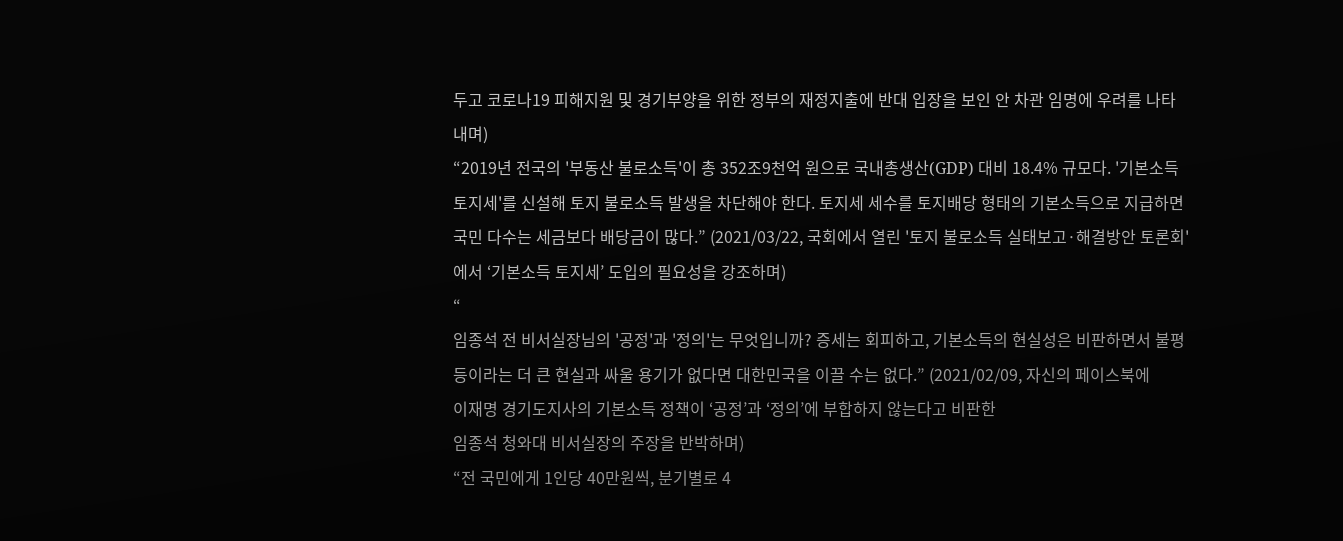두고 코로나19 피해지원 및 경기부양을 위한 정부의 재정지출에 반대 입장을 보인 안 차관 임명에 우려를 나타내며)
“2019년 전국의 '부동산 불로소득'이 총 352조9천억 원으로 국내총생산(GDP) 대비 18.4% 규모다. '기본소득 토지세'를 신설해 토지 불로소득 발생을 차단해야 한다. 토지세 세수를 토지배당 형태의 기본소득으로 지급하면 국민 다수는 세금보다 배당금이 많다.” (2021/03/22, 국회에서 열린 '토지 불로소득 실태보고·해결방안 토론회'에서 ‘기본소득 토지세’ 도입의 필요성을 강조하며)
“
임종석 전 비서실장님의 '공정'과 '정의'는 무엇입니까? 증세는 회피하고, 기본소득의 현실성은 비판하면서 불평등이라는 더 큰 현실과 싸울 용기가 없다면 대한민국을 이끌 수는 없다.” (2021/02/09, 자신의 페이스북에
이재명 경기도지사의 기본소득 정책이 ‘공정’과 ‘정의’에 부합하지 않는다고 비판한
임종석 청와대 비서실장의 주장을 반박하며)
“전 국민에게 1인당 40만원씩, 분기별로 4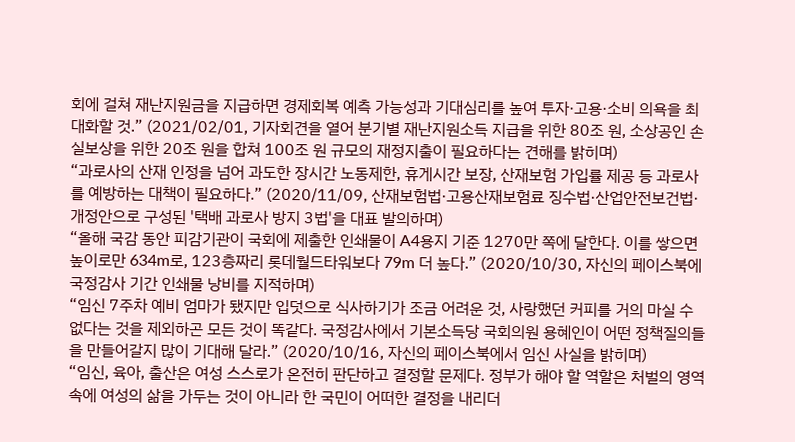회에 걸쳐 재난지원금을 지급하면 경제회복 예측 가능성과 기대심리를 높여 투자·고용·소비 의욕을 최대화할 것.” (2021/02/01, 기자회견을 열어 분기별 재난지원소득 지급을 위한 80조 원, 소상공인 손실보상을 위한 20조 원을 합쳐 100조 원 규모의 재정지출이 필요하다는 견해를 밝히며)
“과로사의 산재 인정을 넘어 과도한 장시간 노동제한, 휴게시간 보장, 산재보험 가입률 제공 등 과로사를 예방하는 대책이 필요하다.” (2020/11/09, 산재보험법·고용산재보험료 징수법·산업안전보건법· 개정안으로 구성된 '택배 과로사 방지 3법'을 대표 발의하며)
“올해 국감 동안 피감기관이 국회에 제출한 인쇄물이 A4용지 기준 1270만 쪽에 달한다. 이를 쌓으면 높이로만 634m로, 123층짜리 롯데월드타워보다 79m 더 높다.” (2020/10/30, 자신의 페이스북에 국정감사 기간 인쇄물 낭비를 지적하며)
“임신 7주차 예비 엄마가 됐지만 입덧으로 식사하기가 조금 어려운 것, 사랑했던 커피를 거의 마실 수 없다는 것을 제외하곤 모든 것이 똑같다. 국정감사에서 기본소득당 국회의원 용혜인이 어떤 정책질의들을 만들어갈지 많이 기대해 달라.” (2020/10/16, 자신의 페이스북에서 임신 사실을 밝히며)
“임신, 육아, 출산은 여성 스스로가 온전히 판단하고 결정할 문제다. 정부가 해야 할 역할은 처벌의 영역 속에 여성의 삶을 가두는 것이 아니라 한 국민이 어떠한 결정을 내리더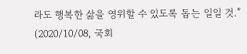라도 행복한 삶을 영위할 수 있도록 돕는 일일 것.” (2020/10/08, 국회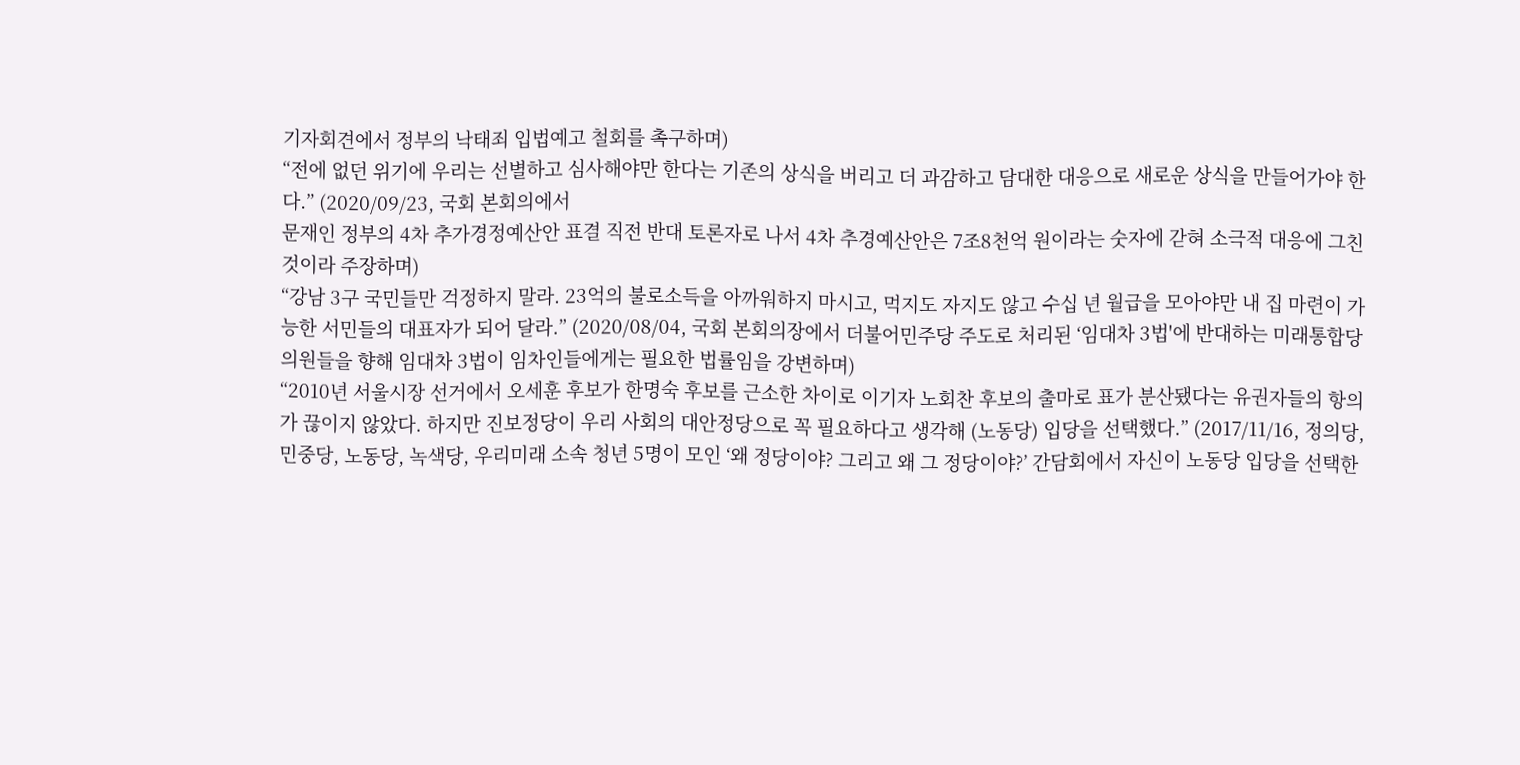기자회견에서 정부의 낙태죄 입법예고 철회를 촉구하며)
“전에 없던 위기에 우리는 선별하고 심사해야만 한다는 기존의 상식을 버리고 더 과감하고 담대한 대응으로 새로운 상식을 만들어가야 한다.” (2020/09/23, 국회 본회의에서
문재인 정부의 4차 추가경정예산안 표결 직전 반대 토론자로 나서 4차 추경예산안은 7조8천억 원이라는 숫자에 갇혀 소극적 대응에 그친 것이라 주장하며)
“강남 3구 국민들만 걱정하지 말라. 23억의 불로소득을 아까워하지 마시고, 먹지도 자지도 않고 수십 년 월급을 모아야만 내 집 마련이 가능한 서민들의 대표자가 되어 달라.” (2020/08/04, 국회 본회의장에서 더불어민주당 주도로 처리된 ‘임대차 3법'에 반대하는 미래통합당 의원들을 향해 임대차 3법이 임차인들에게는 필요한 법률임을 강변하며)
“2010년 서울시장 선거에서 오세훈 후보가 한명숙 후보를 근소한 차이로 이기자 노회찬 후보의 출마로 표가 분산됐다는 유권자들의 항의가 끊이지 않았다. 하지만 진보정당이 우리 사회의 대안정당으로 꼭 필요하다고 생각해 (노동당) 입당을 선택했다.” (2017/11/16, 정의당, 민중당, 노동당, 녹색당, 우리미래 소속 청년 5명이 모인 ‘왜 정당이야? 그리고 왜 그 정당이야?’ 간담회에서 자신이 노동당 입당을 선택한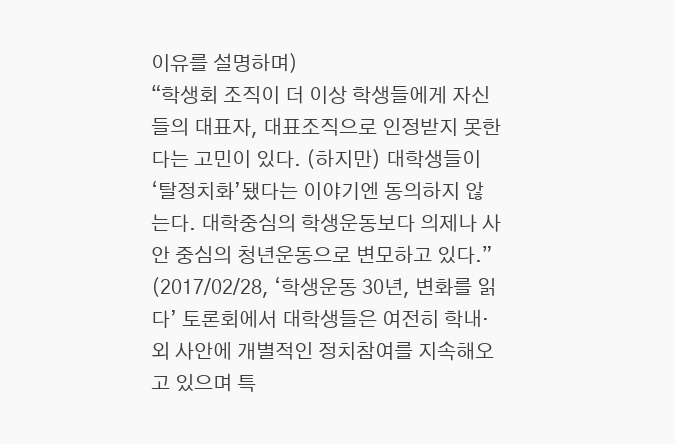이유를 설명하며)
“학생회 조직이 더 이상 학생들에게 자신들의 대표자, 대표조직으로 인정받지 못한다는 고민이 있다. (하지만) 대학생들이 ‘탈정치화’됐다는 이야기엔 동의하지 않는다. 대학중심의 학생운동보다 의제나 사안 중심의 청년운동으로 변모하고 있다.” (2017/02/28, ‘학생운동 30년, 변화를 읽다’ 토론회에서 대학생들은 여전히 학내·외 사안에 개별적인 정치참여를 지속해오고 있으며 특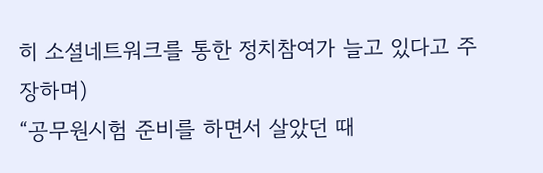히 소셜네트워크를 통한 정치참여가 늘고 있다고 주장하며)
“공무원시험 준비를 하면서 살았던 때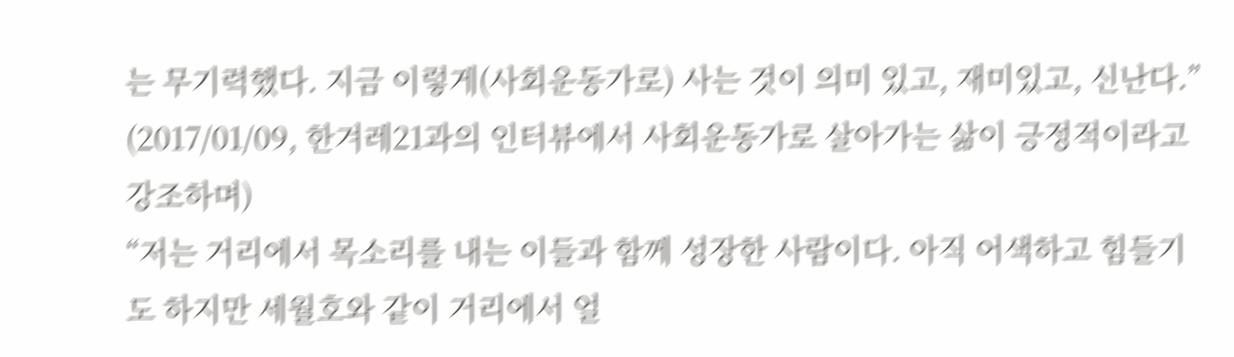는 무기력했다. 지금 이렇게(사회운동가로) 사는 것이 의미 있고, 재미있고, 신난다.” (2017/01/09, 한겨레21과의 인터뷰에서 사회운동가로 살아가는 삶이 긍정적이라고 강조하며)
“저는 거리에서 목소리를 내는 이들과 함께 성장한 사람이다. 아직 어색하고 힘들기도 하지만 세월호와 같이 거리에서 얼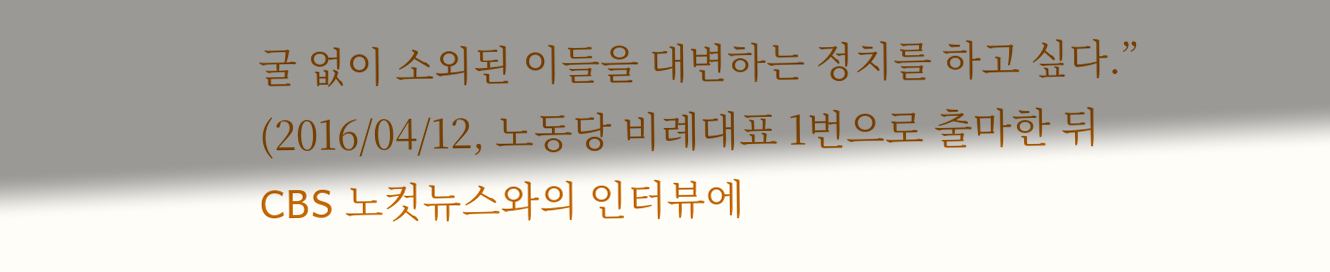굴 없이 소외된 이들을 대변하는 정치를 하고 싶다.” (2016/04/12, 노동당 비례대표 1번으로 출마한 뒤 CBS 노컷뉴스와의 인터뷰에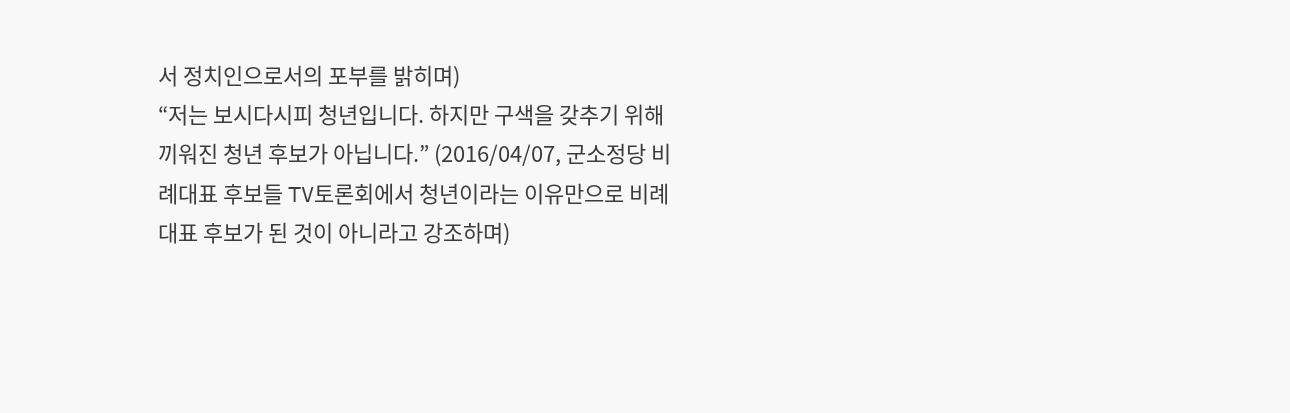서 정치인으로서의 포부를 밝히며)
“저는 보시다시피 청년입니다. 하지만 구색을 갖추기 위해 끼워진 청년 후보가 아닙니다.” (2016/04/07, 군소정당 비례대표 후보들 TV토론회에서 청년이라는 이유만으로 비례대표 후보가 된 것이 아니라고 강조하며)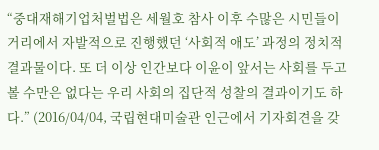“중대재해기업처벌법은 세월호 참사 이후 수많은 시민들이 거리에서 자발적으로 진행했던 ‘사회적 애도’ 과정의 정치적 결과물이다. 또 더 이상 인간보다 이윤이 앞서는 사회를 두고 볼 수만은 없다는 우리 사회의 집단적 성찰의 결과이기도 하다.” (2016/04/04, 국립현대미술관 인근에서 기자회견을 갖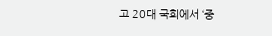고 20대 국회에서 ‘중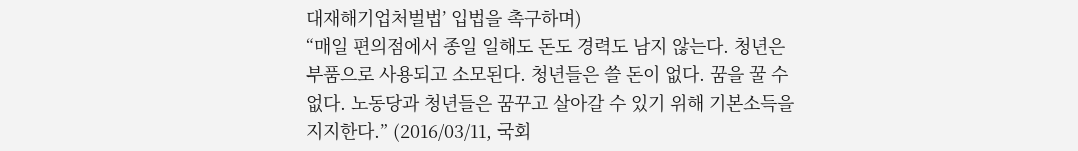대재해기업처벌법’ 입법을 촉구하며)
“매일 편의점에서 종일 일해도 돈도 경력도 남지 않는다. 청년은 부품으로 사용되고 소모된다. 청년들은 쓸 돈이 없다. 꿈을 꿀 수 없다. 노동당과 청년들은 꿈꾸고 살아갈 수 있기 위해 기본소득을 지지한다.” (2016/03/11, 국회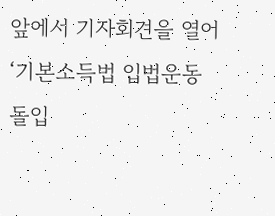앞에서 기자회견을 열어 ‘기본소득법 입법운동 돌입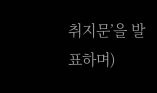취지문’을 발표하며)